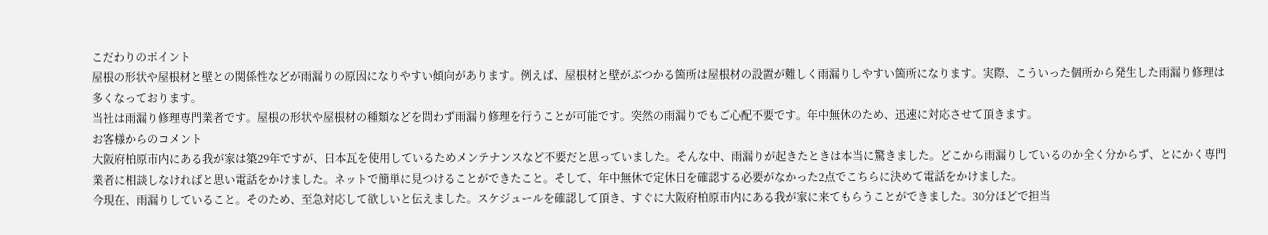こだわりのポイント
屋根の形状や屋根材と壁との関係性などが雨漏りの原因になりやすい傾向があります。例えば、屋根材と壁がぶつかる箇所は屋根材の設置が難しく雨漏りしやすい箇所になります。実際、こういった個所から発生した雨漏り修理は多くなっております。
当社は雨漏り修理専門業者です。屋根の形状や屋根材の種類などを問わず雨漏り修理を行うことが可能です。突然の雨漏りでもご心配不要です。年中無休のため、迅速に対応させて頂きます。
お客様からのコメント
大阪府柏原市内にある我が家は築29年ですが、日本瓦を使用しているためメンテナンスなど不要だと思っていました。そんな中、雨漏りが起きたときは本当に驚きました。どこから雨漏りしているのか全く分からず、とにかく専門業者に相談しなければと思い電話をかけました。ネットで簡単に見つけることができたこと。そして、年中無休で定休日を確認する必要がなかった2点でこちらに決めて電話をかけました。
今現在、雨漏りしていること。そのため、至急対応して欲しいと伝えました。スケジュールを確認して頂き、すぐに大阪府柏原市内にある我が家に来てもらうことができました。30分ほどで担当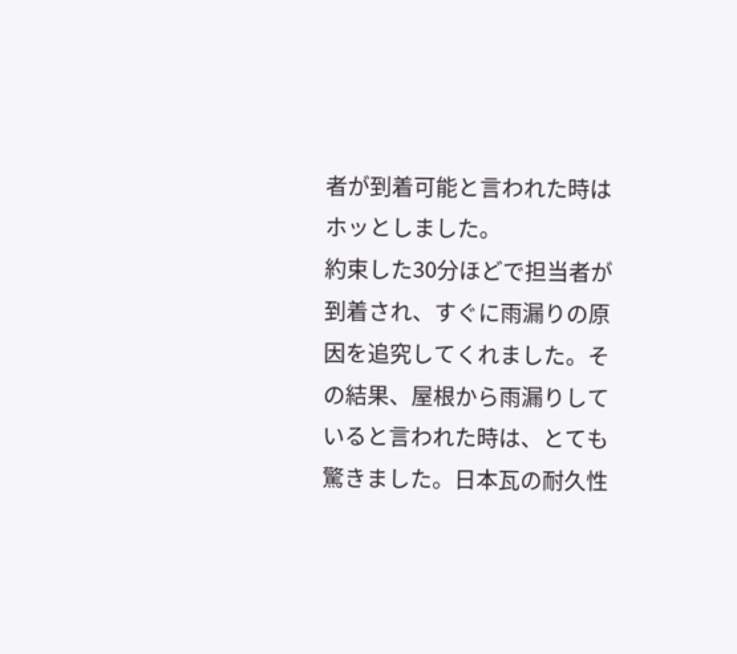者が到着可能と言われた時はホッとしました。
約束した30分ほどで担当者が到着され、すぐに雨漏りの原因を追究してくれました。その結果、屋根から雨漏りしていると言われた時は、とても驚きました。日本瓦の耐久性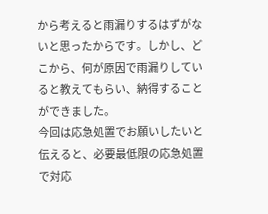から考えると雨漏りするはずがないと思ったからです。しかし、どこから、何が原因で雨漏りしていると教えてもらい、納得することができました。
今回は応急処置でお願いしたいと伝えると、必要最低限の応急処置で対応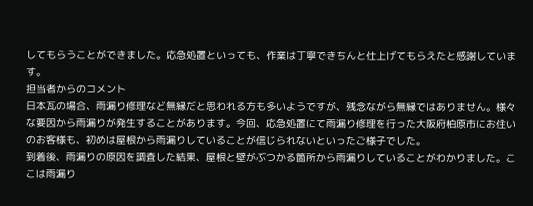してもらうことができました。応急処置といっても、作業は丁寧できちんと仕上げてもらえたと感謝しています。
担当者からのコメント
日本瓦の場合、雨漏り修理など無縁だと思われる方も多いようですが、残念ながら無縁ではありません。様々な要因から雨漏りが発生することがあります。今回、応急処置にて雨漏り修理を行った大阪府柏原市にお住いのお客様も、初めは屋根から雨漏りしていることが信じられないといったご様子でした。
到着後、雨漏りの原因を調査した結果、屋根と壁がぶつかる箇所から雨漏りしていることがわかりました。ここは雨漏り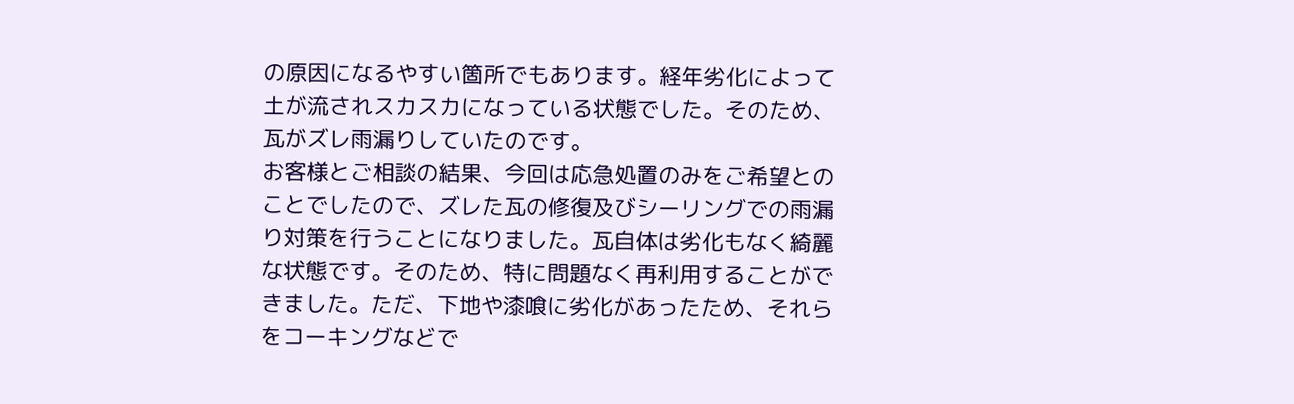の原因になるやすい箇所でもあります。経年劣化によって土が流されスカスカになっている状態でした。そのため、瓦がズレ雨漏りしていたのです。
お客様とご相談の結果、今回は応急処置のみをご希望とのことでしたので、ズレた瓦の修復及びシーリングでの雨漏り対策を行うことになりました。瓦自体は劣化もなく綺麗な状態です。そのため、特に問題なく再利用することができました。ただ、下地や漆喰に劣化があったため、それらをコーキングなどで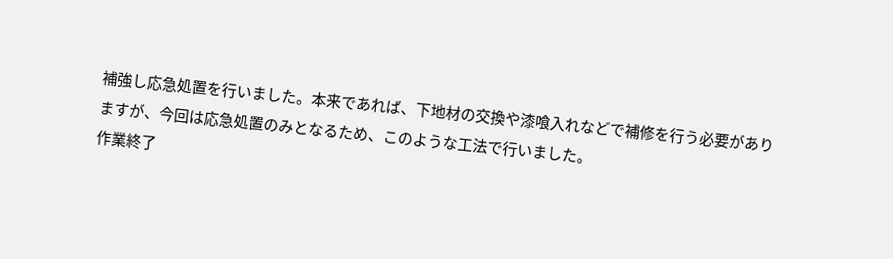補強し応急処置を行いました。本来であれば、下地材の交換や漆喰入れなどで補修を行う必要がありますが、今回は応急処置のみとなるため、このような工法で行いました。
作業終了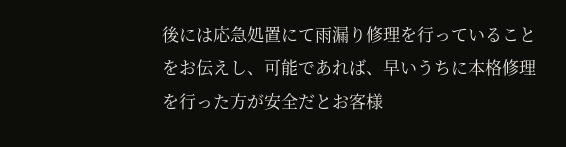後には応急処置にて雨漏り修理を行っていることをお伝えし、可能であれば、早いうちに本格修理を行った方が安全だとお客様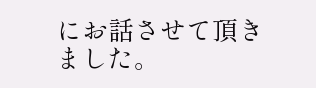にお話させて頂きました。